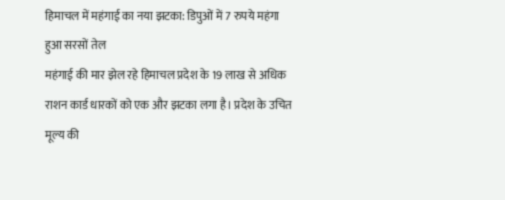हिमाचल में महंगाई का नया झटका: डिपुओं में 7 रुपये महंगा हुआ सरसों तेल
महंगाई की मार झेल रहे हिमाचल प्रदेश के 19 लाख से अधिक राशन कार्ड धारकों को एक और झटका लगा है। प्रदेश के उचित मूल्य की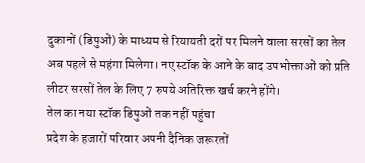दुकानों (डिपुओं) के माध्यम से रियायती दरों पर मिलने वाला सरसों का तेल अब पहले से महंगा मिलेगा। नए स्टॉक के आने के बाद उपभोक्ताओं को प्रति लीटर सरसों तेल के लिए 7 रुपये अतिरिक्त खर्च करने होंगे।
तेल का नया स्टॉक डिपुओं तक नहीं पहुंचा
प्रदेश के हजारों परिवार अपनी दैनिक जरूरतों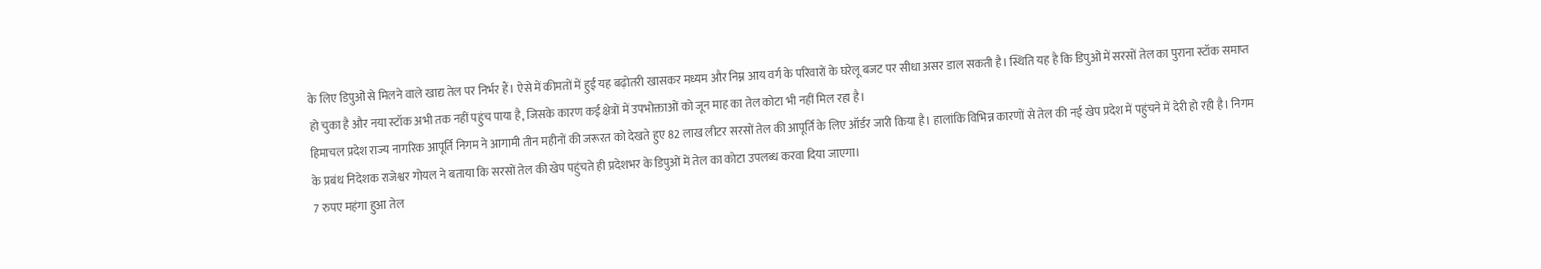के लिए डिपुओं से मिलने वाले खाद्य तेल पर निर्भर हैं। ऐसे में कीमतों में हुई यह बढ़ोतरी खासकर मध्यम और निम्न आय वर्ग के परिवारों के घरेलू बजट पर सीधा असर डाल सकती है। स्थिति यह है कि डिपुओं में सरसों तेल का पुराना स्टॉक समाप्त हो चुका है और नया स्टॉक अभी तक नहीं पहुंच पाया है, जिसके कारण कई क्षेत्रों में उपभोक्ताओं को जून माह का तेल कोटा भी नहीं मिल रहा है।
हिमाचल प्रदेश राज्य नागरिक आपूर्ति निगम ने आगामी तीन महीनों की जरूरत को देखते हुए 82 लाख लीटर सरसों तेल की आपूर्ति के लिए ऑर्डर जारी किया है। हालांकि विभिन्न कारणों से तेल की नई खेप प्रदेश में पहुंचने में देरी हो रही है। निगम के प्रबंध निदेशक राजेश्वर गोयल ने बताया कि सरसों तेल की खेप पहुंचते ही प्रदेशभर के डिपुओं में तेल का कोटा उपलब्ध करवा दिया जाएगा।
7 रुपए महंगा हुआ तेल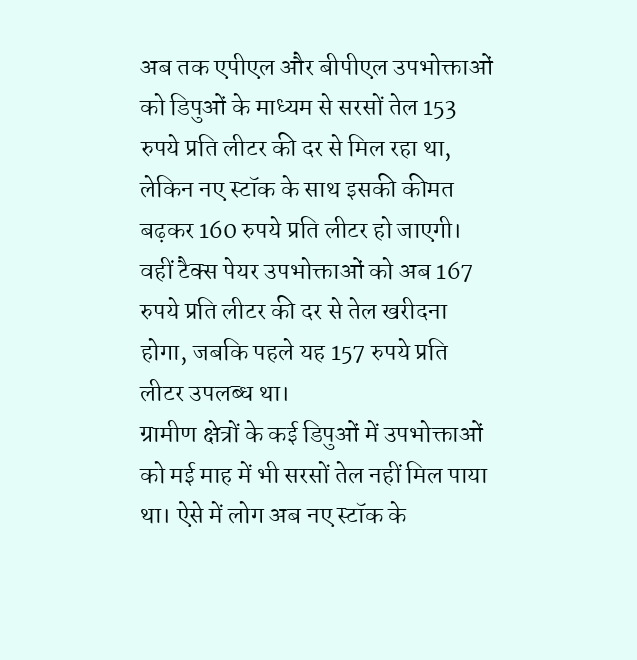अब तक एपीएल और बीपीएल उपभोक्ताओं को डिपुओं के माध्यम से सरसों तेल 153 रुपये प्रति लीटर की दर से मिल रहा था, लेकिन नए स्टॉक के साथ इसकी कीमत बढ़कर 160 रुपये प्रति लीटर हो जाएगी। वहीं टैक्स पेयर उपभोक्ताओं को अब 167 रुपये प्रति लीटर की दर से तेल खरीदना होगा, जबकि पहले यह 157 रुपये प्रति लीटर उपलब्ध था।
ग्रामीण क्षेत्रों के कई डिपुओं में उपभोक्ताओं को मई माह में भी सरसों तेल नहीं मिल पाया था। ऐसे में लोग अब नए स्टॉक के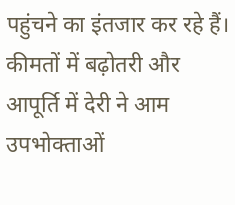पहुंचने का इंतजार कर रहे हैं। कीमतों में बढ़ोतरी और आपूर्ति में देरी ने आम उपभोक्ताओं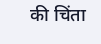की चिंता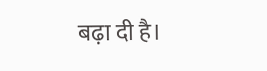बढ़ा दी है।